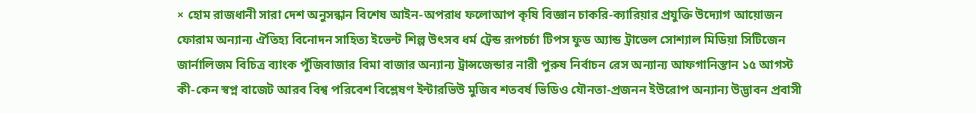× হোম রাজধানী সারা দেশ অনুসন্ধান বিশেষ আইন-অপরাধ ফলোআপ কৃষি বিজ্ঞান চাকরি-ক্যারিয়ার প্রযুক্তি উদ্যোগ আয়োজন ফোরাম অন্যান্য ঐতিহ্য বিনোদন সাহিত্য ইভেন্ট শিল্প উৎসব ধর্ম ট্রেন্ড রূপচর্চা টিপস ফুড অ্যান্ড ট্রাভেল সোশ্যাল মিডিয়া সিটিজেন জার্নালিজম বিচিত্র ব্যাংক পুঁজিবাজার বিমা বাজার অন্যান্য ট্রান্সজেন্ডার নারী পুরুষ নির্বাচন রেস অন্যান্য আফগানিস্তান ১৫ আগস্ট কী-কেন স্বপ্ন বাজেট আরব বিশ্ব পরিবেশ বিশ্লেষণ ইন্টারভিউ মুজিব শতবর্ষ ভিডিও যৌনতা-প্রজনন ইউরোপ অন্যান্য উদ্ভাবন প্রবাসী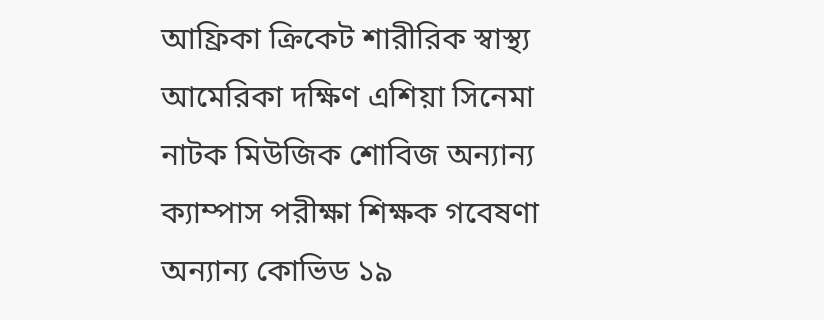আফ্রিকা ক্রিকেট শারীরিক স্বাস্থ্য আমেরিকা দক্ষিণ এশিয়া সিনেমা নাটক মিউজিক শোবিজ অন্যান্য ক্যাম্পাস পরীক্ষা শিক্ষক গবেষণা অন্যান্য কোভিড ১৯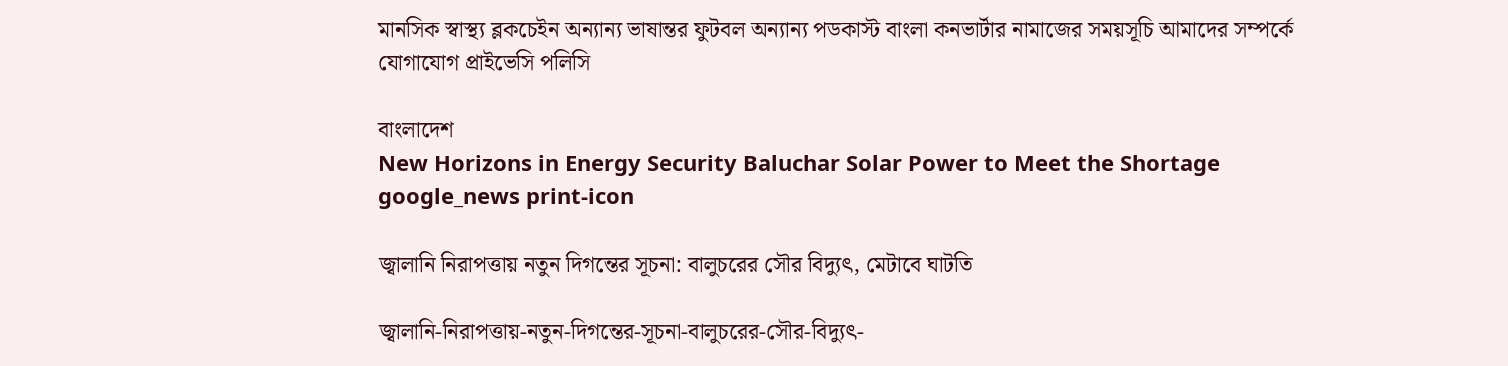মানসিক স্বাস্থ্য ব্লকচেইন অন্যান্য ভাষান্তর ফুটবল অন্যান্য পডকাস্ট বাংলা কনভার্টার নামাজের সময়সূচি আমাদের সম্পর্কে যোগাযোগ প্রাইভেসি পলিসি

বাংলাদেশ
New Horizons in Energy Security Baluchar Solar Power to Meet the Shortage
google_news print-icon

জ্বালানি নিরাপত্তায় নতুন দিগন্তের সূচনা: বালুচরের সৌর বিদ্যুৎ, মেটাবে ঘাটতি

জ্বালানি-নিরাপত্তায়-নতুন-দিগন্তের-সূচনা-বালুচরের-সৌর-বিদ্যুৎ-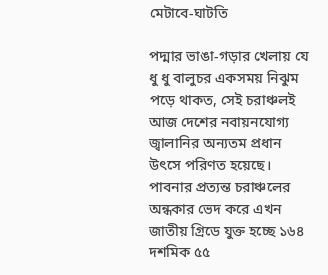মেটাবে-ঘাটতি

পদ্মার ভাঙা-গড়ার খেলায় যে ধু ধু বালুচর একসময় নিঝুম পড়ে থাকত, সেই চরাঞ্চলই আজ দেশের নবায়নযোগ্য জ্বালানির অন্যতম প্রধান উৎসে পরিণত হয়েছে। পাবনার প্রত্যন্ত চরাঞ্চলের অন্ধকার ভেদ করে এখন জাতীয় গ্রিডে যুক্ত হচ্ছে ১৬৪ দশমিক ৫৫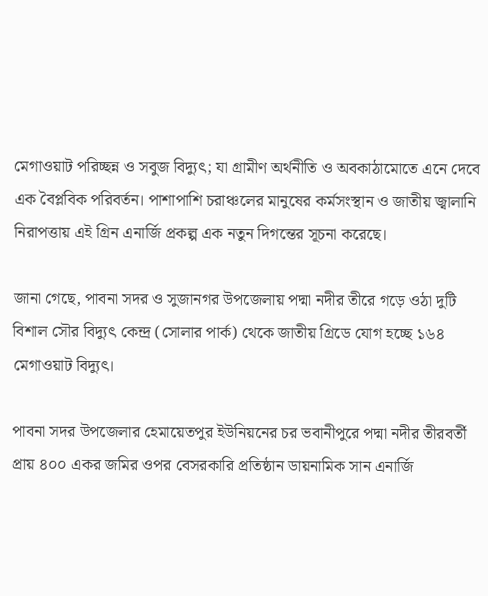মেগাওয়াট পরিচ্ছন্ন ও সবুজ বিদ্যুৎ; যা গ্রামীণ অর্থনীতি ও অবকাঠামোতে এনে দেবে এক বৈপ্লবিক পরিবর্তন। পাশাপাশি চরাঞ্চলের মানুষের কর্মসংস্থান ও জাতীয় জ্বালানি নিরাপত্তায় এই গ্রিন এনার্জি প্রকল্প এক নতুন দিগন্তের সূচনা করেছে।

জানা গেছে, পাবনা সদর ও সুজানগর উপজেলায় পদ্মা নদীর তীরে গড়ে ওঠা দুটি বিশাল সৌর বিদ্যুৎ কেন্দ্র (সোলার পার্ক) থেকে জাতীয় গ্রিডে যোগ হচ্ছে ১৬৪ মেগাওয়াট বিদ্যুৎ।

পাবনা সদর উপজেলার হেমায়েতপুর ইউনিয়নের চর ভবানীপুরে পদ্মা নদীর তীরবর্তী প্রায় ৪০০ একর জমির ওপর বেসরকারি প্রতিষ্ঠান ডায়নামিক সান এনার্জি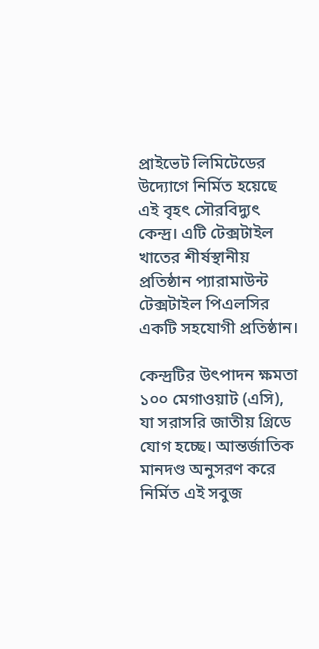প্রাইভেট লিমিটেডের উদ্যোগে নির্মিত হয়েছে এই বৃহৎ সৌরবিদ্যুৎ কেন্দ্র। এটি টেক্সটাইল খাতের শীর্ষস্থানীয় প্রতিষ্ঠান প্যারামাউন্ট টেক্সটাইল পিএলসির একটি সহযোগী প্রতিষ্ঠান।

কেন্দ্রটির উৎপাদন ক্ষমতা ১০০ মেগাওয়াট (এসি), যা সরাসরি জাতীয় গ্রিডে যোগ হচ্ছে। আন্তর্জাতিক মানদণ্ড অনুসরণ করে নির্মিত এই সবুজ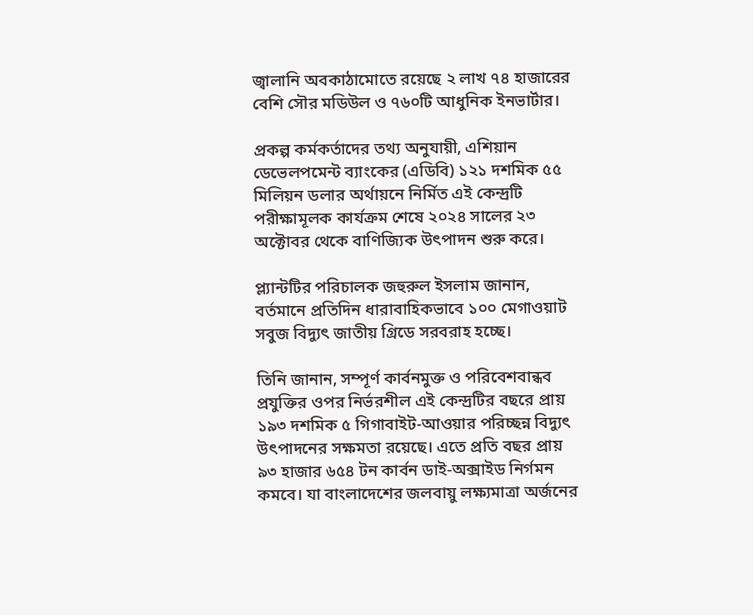জ্বালানি অবকাঠামোতে রয়েছে ২ লাখ ৭৪ হাজারের বেশি সৌর মডিউল ও ৭৬০টি আধুনিক ইনভার্টার।

প্রকল্প কর্মকর্তাদের তথ্য অনুযায়ী, এশিয়ান ডেভেলপমেন্ট ব্যাংকের (এডিবি) ১২১ দশমিক ৫৫ মিলিয়ন ডলার অর্থায়নে নির্মিত এই কেন্দ্রটি পরীক্ষামূলক কার্যক্রম শেষে ২০২৪ সালের ২৩ অক্টোবর থেকে বাণিজ্যিক উৎপাদন শুরু করে।

প্ল্যান্টটির পরিচালক জহুরুল ইসলাম জানান, বর্তমানে প্রতিদিন ধারাবাহিকভাবে ১০০ মেগাওয়াট সবুজ বিদ্যুৎ জাতীয় গ্রিডে সরবরাহ হচ্ছে।

তিনি জানান, সম্পূর্ণ কার্বনমুক্ত ও পরিবেশবান্ধব প্রযুক্তির ওপর নির্ভরশীল এই কেন্দ্রটির বছরে প্রায় ১৯৩ দশমিক ৫ গিগাবাইট-আওয়ার পরিচ্ছন্ন বিদ্যুৎ উৎপাদনের সক্ষমতা রয়েছে। এতে প্রতি বছর প্রায় ৯৩ হাজার ৬৫৪ টন কার্বন ডাই-অক্সাইড নির্গমন কমবে। যা বাংলাদেশের জলবায়ু লক্ষ্যমাত্রা অর্জনের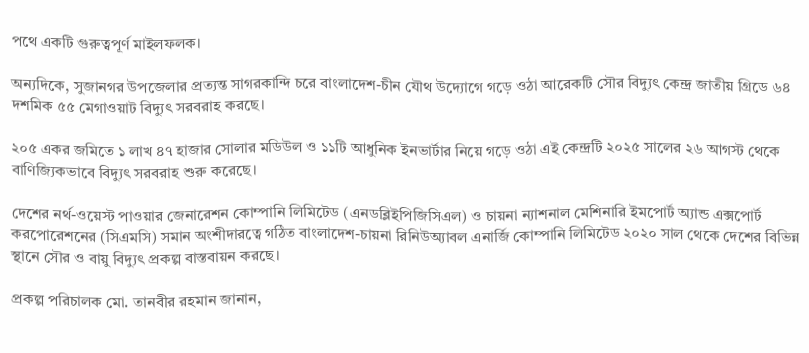পথে একটি গুরুত্বপূর্ণ মাইলফলক।

অন্যদিকে, সুজানগর উপজেলার প্রত্যন্ত সাগরকান্দি চরে বাংলাদেশ-চীন যৌথ উদ্যোগে গড়ে ওঠা আরেকটি সৌর বিদ্যুৎ কেন্দ্র জাতীয় গ্রিডে ৬৪ দশমিক ৫৫ মেগাওয়াট বিদ্যুৎ সরবরাহ করছে।

২০৫ একর জমিতে ১ লাখ ৪৭ হাজার সোলার মডিউল ও ১১টি আধুনিক ইনভার্টার নিয়ে গড়ে ওঠা এই কেন্দ্রটি ২০২৫ সালের ২৬ আগস্ট থেকে বাণিজ্যিকভাবে বিদ্যুৎ সরবরাহ শুরু করেছে।

দেশের নর্থ-ওয়েস্ট পাওয়ার জেনারেশন কোম্পানি লিমিটেড (এনডব্লিইপিজিসিএল) ও চায়না ন্যাশনাল মেশিনারি ইমপোর্ট অ্যান্ড এক্সপোর্ট করপোরেশনের (সিএমসি) সমান অংশীদারত্বে গঠিত বাংলাদেশ-চায়না রিনিউঅ্যাবল এনার্জি কোম্পানি লিমিটেড ২০২০ সাল থেকে দেশের বিভিন্ন স্থানে সৌর ও বায়ু বিদ্যুৎ প্রকল্প বাস্তবায়ন করছে।

প্রকল্প পরিচালক মো. তানবীর রহমান জানান,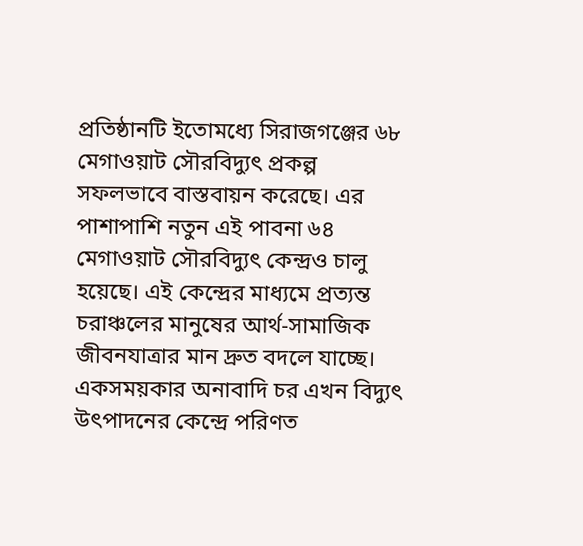প্রতিষ্ঠানটি ইতোমধ্যে সিরাজগঞ্জের ৬৮ মেগাওয়াট সৌরবিদ্যুৎ প্রকল্প সফলভাবে বাস্তবায়ন করেছে। এর পাশাপাশি নতুন এই পাবনা ৬৪ মেগাওয়াট সৌরবিদ্যুৎ কেন্দ্রও চালু হয়েছে। এই কেন্দ্রের মাধ্যমে প্রত্যন্ত চরাঞ্চলের মানুষের আর্থ-সামাজিক জীবনযাত্রার মান দ্রুত বদলে যাচ্ছে। একসময়কার অনাবাদি চর এখন বিদ্যুৎ উৎপাদনের কেন্দ্রে পরিণত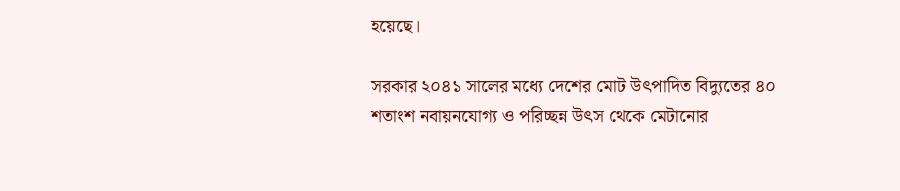হয়েছে।

সরকার ২০৪১ সালের মধ্যে দেশের মোট উৎপাদিত বিদ্যুতের ৪০ শতাংশ নবায়নযোগ্য ও পরিচ্ছন্ন উৎস থেকে মেটানোর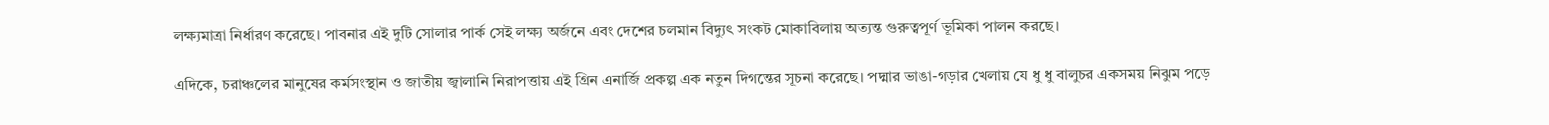লক্ষ্যমাত্রা নির্ধারণ করেছে। পাবনার এই দুটি সোলার পার্ক সেই লক্ষ্য অর্জনে এবং দেশের চলমান বিদ্যুৎ সংকট মোকাবিলায় অত্যন্ত গুরুত্বপূর্ণ ভূমিকা পালন করছে।

এদিকে, চরাঞ্চলের মানুষের কর্মসংস্থান ও জাতীয় জ্বালানি নিরাপত্তায় এই গ্রিন এনার্জি প্রকল্প এক নতুন দিগন্তের সূচনা করেছে। পদ্মার ভাঙা-গড়ার খেলায় যে ধু ধু বালুচর একসময় নিঝুম পড়ে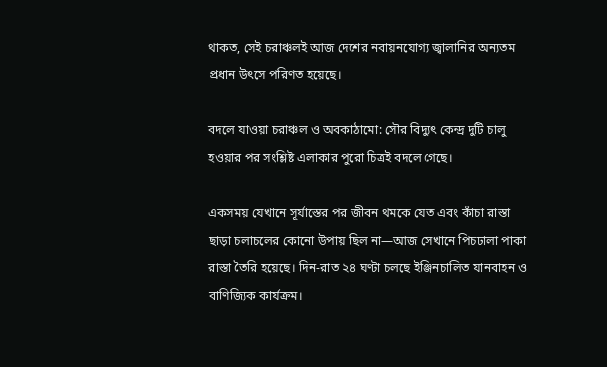থাকত, সেই চরাঞ্চলই আজ দেশের নবায়নযোগ্য জ্বালানির অন্যতম প্রধান উৎসে পরিণত হয়েছে।

বদলে যাওয়া চরাঞ্চল ও অবকাঠামো: সৌর বিদ্যুৎ কেন্দ্র দুটি চালু হওয়ার পর সংশ্লিষ্ট এলাকার পুরো চিত্রই বদলে গেছে।

একসময় যেখানে সূর্যাস্তের পর জীবন থমকে যেত এবং কাঁচা রাস্তা ছাড়া চলাচলের কোনো উপায় ছিল না—আজ সেখানে পিচঢালা পাকা রাস্তা তৈরি হয়েছে। দিন-রাত ২৪ ঘণ্টা চলছে ইঞ্জিনচালিত যানবাহন ও বাণিজ্যিক কার্যক্রম।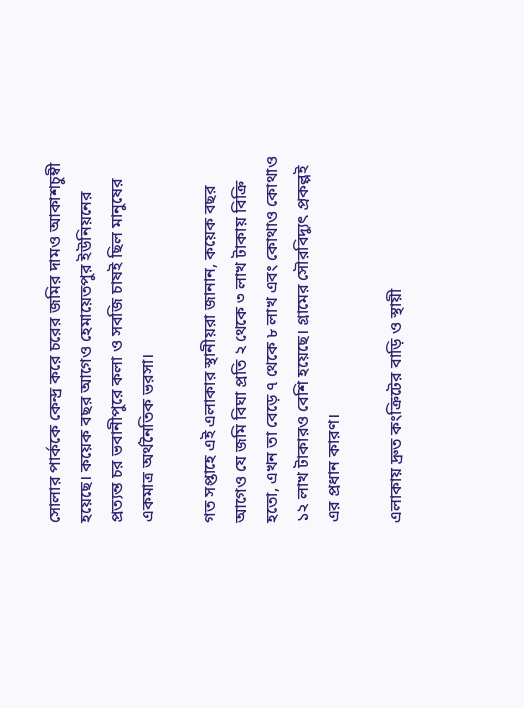সোলার পার্ককে কেন্দ্র করে চরের জমির দামও আকাশচুম্বী হয়েছে। কয়েক বছর আগেও হেমায়েতপুর ইউনিয়নের প্রত্যন্ত চর ভবানীপুরে কলা ও সবজি চাষই ছিল মানুষের একমাত্র অর্থনৈতিক ভরসা।

গত সপ্তাহে এই এলাকার স্থানীয়রা জানান, কয়েক বছর আগেও যে জমি বিঘা প্রতি ২ থেকে ৩ লাখ টাকায় বিক্রি হতো, এখন তা বেড়ে ৭ থেকে ৮ লাখ এবং কোথাও কোথাও ১২ লাখ টাকারও বেশি হয়েছে। গ্রামের সৌরবিদ্যুৎ প্রকল্পই এর প্রধান কারণ।

এলাকায় দ্রুত কংক্রিটের বাড়ি ও স্থায়ী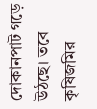দোকানপাট গড়ে উঠছে। তবে কৃষিজমির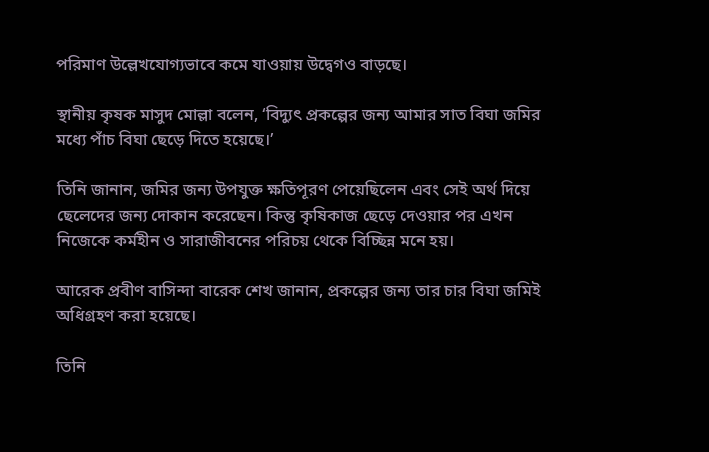পরিমাণ উল্লেখযোগ্যভাবে কমে যাওয়ায় উদ্বেগও বাড়ছে।

স্থানীয় কৃষক মাসুদ মোল্লা বলেন, ‘বিদ্যুৎ প্রকল্পের জন্য আমার সাত বিঘা জমির মধ্যে পাঁচ বিঘা ছেড়ে দিতে হয়েছে।’

তিনি জানান, জমির জন্য উপযুক্ত ক্ষতিপূরণ পেয়েছিলেন এবং সেই অর্থ দিয়ে ছেলেদের জন্য দোকান করেছেন। কিন্তু কৃষিকাজ ছেড়ে দেওয়ার পর এখন নিজেকে কর্মহীন ও সারাজীবনের পরিচয় থেকে বিচ্ছিন্ন মনে হয়।

আরেক প্রবীণ বাসিন্দা বারেক শেখ জানান, প্রকল্পের জন্য তার চার বিঘা জমিই অধিগ্রহণ করা হয়েছে।

তিনি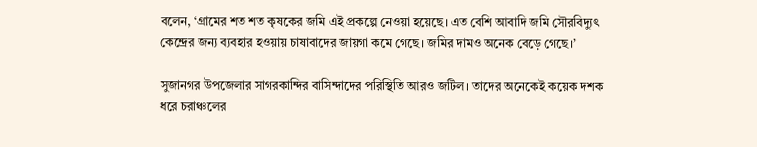বলেন, ‘গ্রামের শত শত কৃষকের জমি এই প্রকল্পে নেওয়া হয়েছে। এত বেশি আবাদি জমি সৌরবিদ্যুৎ কেন্দ্রের জন্য ব্যবহার হওয়ায় চাষাবাদের জায়গা কমে গেছে। জমির দামও অনেক বেড়ে গেছে।’

সুজানগর উপজেলার সাগরকান্দির বাসিন্দাদের পরিস্থিতি আরও জটিল। তাদের অনেকেই কয়েক দশক ধরে চরাঞ্চলের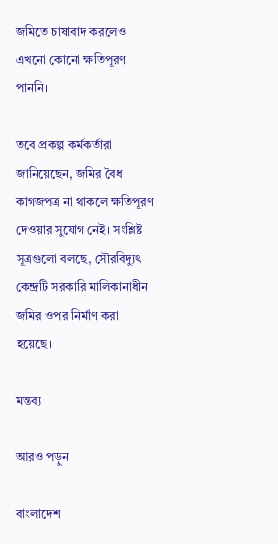জমিতে চাষাবাদ করলেও এখনো কোনো ক্ষতিপূরণ পাননি।

তবে প্রকল্প কর্মকর্তারা জানিয়েছেন, জমির বৈধ কাগজপত্র না থাকলে ক্ষতিপূরণ দেওয়ার সুযোগ নেই। সংশ্লিষ্ট সূত্রগুলো বলছে, সৌরবিদ্যুৎ কেন্দ্রটি সরকারি মালিকানাধীন জমির ওপর নির্মাণ করা হয়েছে।

মন্তব্য

আরও পড়ুন

বাংলাদেশ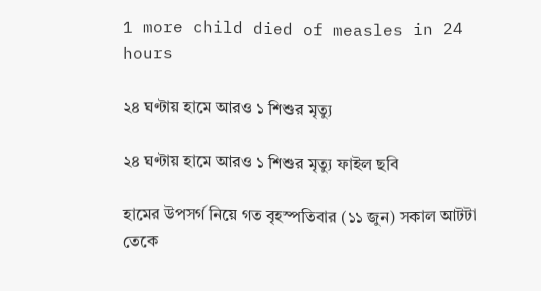1 more child died of measles in 24 hours

২৪ ঘণ্টায় হামে আরও ১ শিশুর মৃত্যু

২৪ ঘণ্টায় হামে আরও ১ শিশুর মৃত্যু ফাইল ছবি

হামের উপসর্গ নিয়ে গত বৃহস্পতিবার (১১ জুন) সকাল আটটা তেকে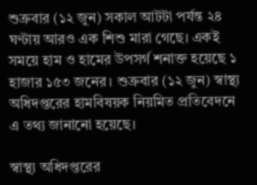শুক্রবার (১২ জুন) সকাল আটটা পর্যন্ত ২৪ ঘণ্টায় আরও এক শিশু মারা গেছে। একই সময়ে হাম ও হামের উপসর্গ শনাক্ত হয়েছে ১ হাজার ১৫৩ জনের। শুক্রবার (১২ জুন) স্বাস্থ্য অধিদপ্তরের হামবিষয়ক নিয়মিত প্রতিবেদনে এ তথ্য জানানো হয়েছে।

স্বাস্থ্য অধিদপ্তরের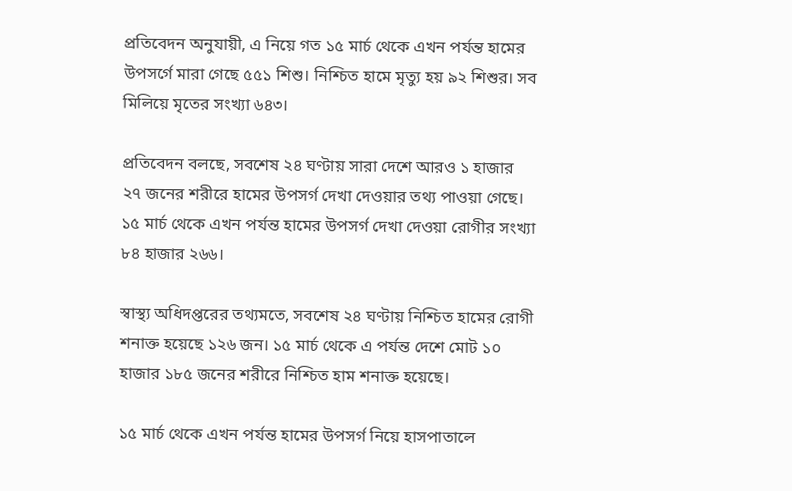প্রতিবেদন অনুযায়ী, এ নিয়ে গত ১৫ মার্চ থেকে এখন পর্যন্ত হামের উপসর্গে মারা গেছে ৫৫১ শিশু। নিশ্চিত হামে মৃত্যু হয় ৯২ শিশুর। সব মিলিয়ে মৃতের সংখ্যা ৬৪৩।

প্রতিবেদন বলছে, সবশেষ ২৪ ঘণ্টায় সারা দেশে আরও ১ হাজার ২৭ জনের শরীরে হামের উপসর্গ দেখা দেওয়ার তথ্য পাওয়া গেছে। ১৫ মার্চ থেকে এখন পর্যন্ত হামের উপসর্গ দেখা দেওয়া রোগীর সংখ্যা ৮৪ হাজার ২৬৬।

স্বাস্থ্য অধিদপ্তরের তথ্যমতে, সবশেষ ২৪ ঘণ্টায় নিশ্চিত হামের রোগী শনাক্ত হয়েছে ১২৬ জন। ১৫ মার্চ থেকে এ পর্যন্ত দেশে মোট ১০ হাজার ১৮৫ জনের শরীরে নিশ্চিত হাম শনাক্ত হয়েছে।

১৫ মার্চ থেকে এখন পর্যন্ত হামের উপসর্গ নিয়ে হাসপাতালে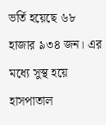ভর্তি হয়েছে ৬৮ হাজার ৯৩৪ জন। এর মধ্যে সুস্থ হয়ে হাসপাতাল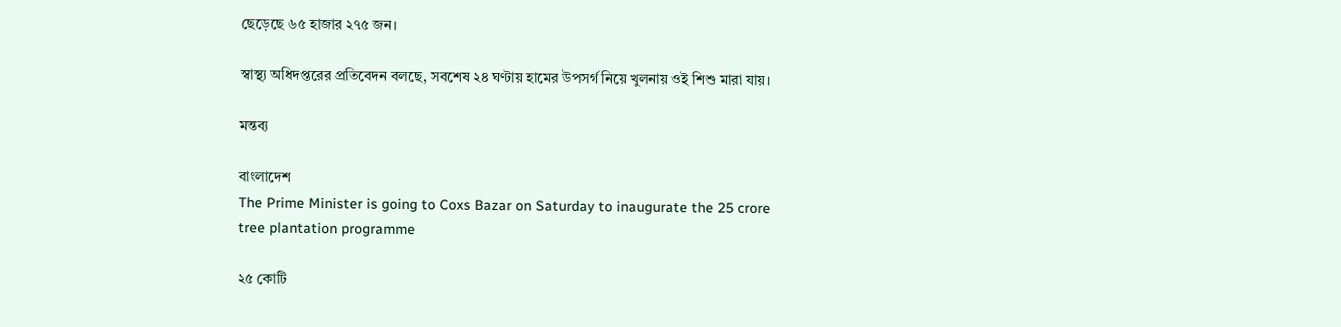ছেড়েছে ৬৫ হাজার ২৭৫ জন।

স্বাস্থ্য অধিদপ্তরের প্রতিবেদন বলছে, সবশেষ ২৪ ঘণ্টায় হামের উপসর্গ নিয়ে খুলনায় ওই শিশু মারা যায়।

মন্তব্য

বাংলাদেশ
The Prime Minister is going to Coxs Bazar on Saturday to inaugurate the 25 crore tree plantation programme

২৫ কোটি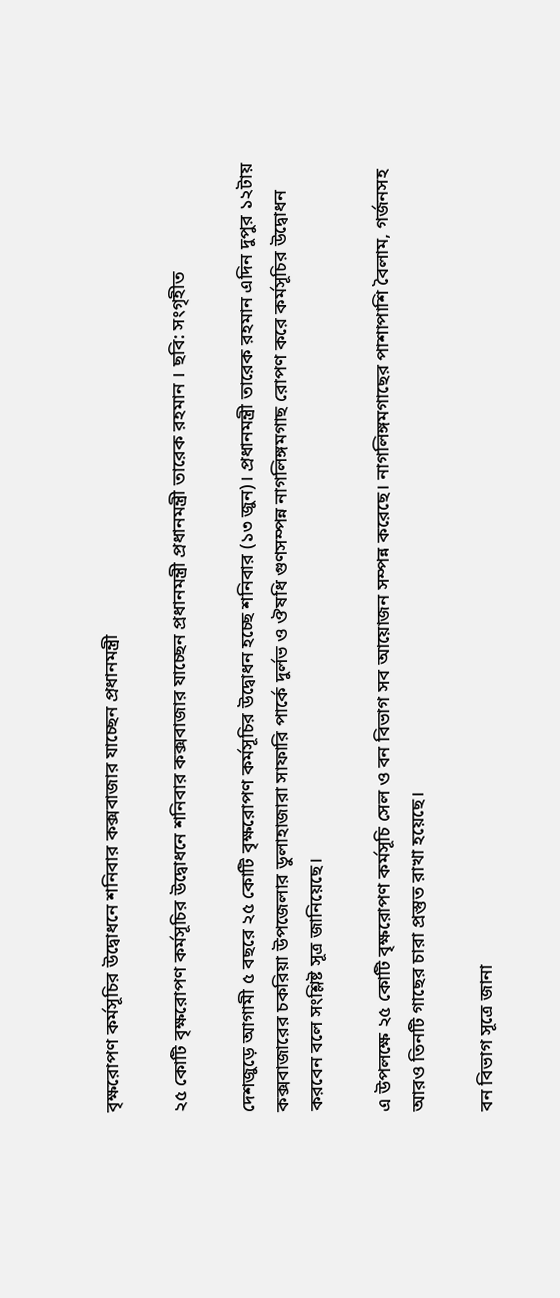বৃক্ষরোপণ কর্মসূচির উদ্বোধনে শনিবার কক্সবাজার যাচ্ছেন প্রধানমন্ত্রী

২৫ কোটি বৃক্ষরোপণ কর্মসূচির উদ্বোধনে শনিবার কক্সবাজার যাচ্ছেন প্রধানমন্ত্রী প্রধানমন্ত্রী তারেক রহমান । ছবি: সংগৃহীত

দেশজুড়ে আগামী ৫ বছরে ২৫ কোটি বৃক্ষরোপণ কর্মসূচির উদ্বোধন হচ্ছে শনিবার (১৩ জুন)। প্রধানমন্ত্রী তারেক রহমান এদিন দুপুর ১২টায় কক্সবাজারের চকরিয়া উপজেলার ডুলাহাজারা সাফারি পার্কে দুর্লভ ও ঔষধি গুণসম্পন্ন নাগলিঙ্গমগাছ রোপণ করে কর্মসূচির উদ্বোধন করবেন বলে সংশ্লিষ্ট সূত্র জানিয়েছে।

এ উপলক্ষে ২৫ কোটি বৃক্ষরোপণ কর্মসূচি সেল ও বন বিভাগ সব আয়োজন সম্পন্ন করেছে। নাগলিঙ্গমগাছের পাশাপাশি বৈলাম, গর্জনসহ আরও তিনটি গাছের চারা প্রস্তুত রাখা হয়েছে।

বন বিভাগ সূত্রে জানা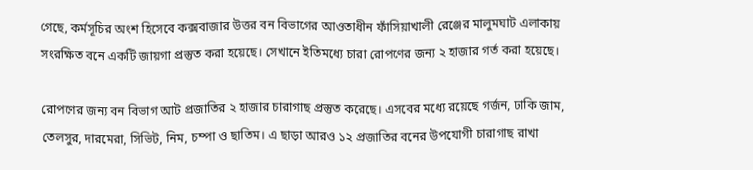গেছে, কর্মসূচির অংশ হিসেবে কক্সবাজার উত্তর বন বিভাগের আওতাধীন ফাঁসিয়াখালী রেঞ্জের মালুমঘাট এলাকায় সংরক্ষিত বনে একটি জায়গা প্রস্তুত করা হয়েছে। সেখানে ইতিমধ্যে চারা রোপণের জন্য ২ হাজার গর্ত করা হয়েছে।

রোপণের জন্য বন বিভাগ আট প্রজাতির ২ হাজার চারাগাছ প্রস্তুত করেছে। এসবের মধ্যে রয়েছে গর্জন, ঢাকি জাম, তেলসুর, দারমেরা, সিভিট, নিম, চম্পা ও ছাতিম। এ ছাড়া আরও ১২ প্রজাতির বনের উপযোগী চারাগাছ রাখা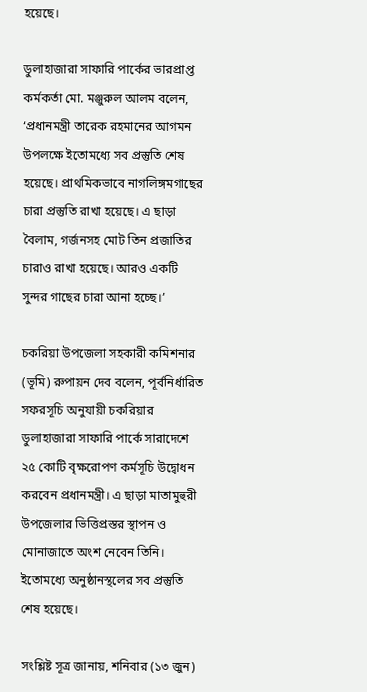হয়েছে।

ডুলাহাজারা সাফারি পার্কের ভারপ্রাপ্ত কর্মকর্তা মো. মঞ্জুরুল আলম বলেন, ‘প্রধানমন্ত্রী তারেক রহমানের আগমন উপলক্ষে ইতোমধ্যে সব প্রস্তুতি শেষ হয়েছে। প্রাথমিকভাবে নাগলিঙ্গমগাছের চারা প্রস্তুতি রাখা হয়েছে। এ ছাড়া বৈলাম, গর্জনসহ মোট তিন প্রজাতির চারাও রাখা হয়েছে। আরও একটি সুন্দর গাছের চারা আনা হচ্ছে।’

চকরিয়া উপজেলা সহকারী কমিশনার (ভূমি) রুপায়ন দেব বলেন, পূর্বনির্ধারিত সফরসূচি অনুযায়ী চকরিয়ার ডুলাহাজারা সাফারি পার্কে সারাদেশে ২৫ কোটি বৃক্ষরোপণ কর্মসূচি উদ্বোধন করবেন প্রধানমন্ত্রী। এ ছাড়া মাতামুহুরী উপজেলার ভিত্তিপ্রস্তর স্থাপন ও মোনাজাতে অংশ নেবেন তিনি। ইতোমধ্যে অনুষ্ঠানস্থলের সব প্রস্তুতি শেষ হয়েছে।

সংশ্লিষ্ট সূত্র জানায়, শনিবার (১৩ জুন)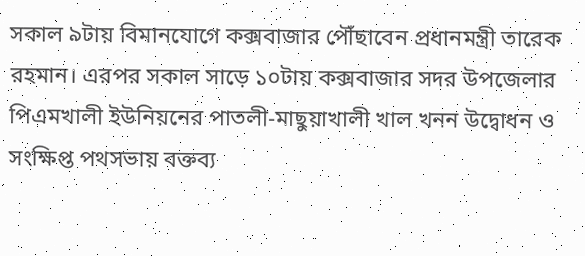সকাল ৯টায় বিমানযোগে কক্সবাজার পৌঁছাবেন প্রধানমন্ত্রী তারেক রহমান। এরপর সকাল সাড়ে ১০টায় কক্সবাজার সদর উপজেলার পিএমখালী ইউনিয়নের পাতলী-মাছুয়াখালী খাল খনন উদ্বোধন ও সংক্ষিপ্ত পথসভায় বক্তব্য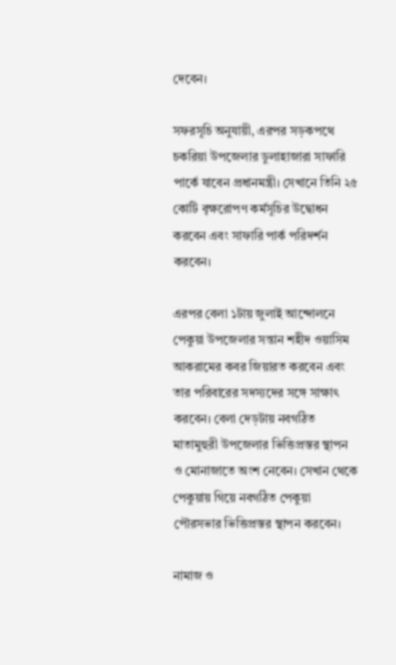দেবেন।

সফরসূচি অনুযায়ী, এরপর সড়কপথে চকরিয়া উপজেলার ডুলাহাজারা সাফারি পার্কে যাবেন প্রধানমন্ত্রী। সেখানে তিনি ২৫ কোটি বৃক্ষরোপণ কর্মসূচির উদ্বোধন করবেন এবং সাফারি পার্ক পরিদর্শন করবেন।

এরপর বেলা ১টায় জুলাই আন্দোলনে পেকুয়া উপজেলার সন্তান শহীদ ওয়াসিম আকরামের কবর জিয়ারত করবেন এবং তার পরিবারের সদস্যদের সঙ্গে সাক্ষাৎ করবেন। বেলা দেড়টায় নবগঠিত মাতামুহুরী উপজেলার ভিত্তিপ্রস্তর স্থাপন ও মোনাজাতে অংশ নেবেন। সেখান থেকে পেকুয়ায় গিয়ে নবগঠিত পেকুয়া পৌরসভার ভিত্তিপ্রস্তর স্থাপন করবেন।

নামাজ ও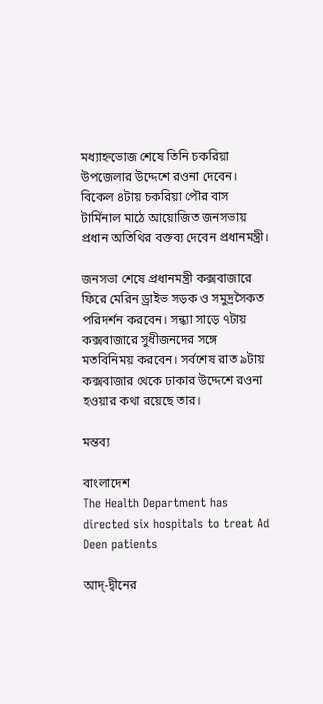মধ্যাহ্নভোজ শেষে তিনি চকরিয়া উপজেলার উদ্দেশে রওনা দেবেন। বিকেল ৪টায় চকরিয়া পৌর বাস টার্মিনাল মাঠে আয়োজিত জনসভায় প্রধান অতিথির বক্তব্য দেবেন প্রধানমন্ত্রী।

জনসভা শেষে প্রধানমন্ত্রী কক্সবাজারে ফিরে মেরিন ড্রাইভ সড়ক ও সমুদ্রসৈকত পরিদর্শন করবেন। সন্ধ্যা সাড়ে ৭টায় কক্সবাজারে সুধীজনদের সঙ্গে মতবিনিময় করবেন। সর্বশেষ রাত ৯টায় কক্সবাজার থেকে ঢাকার উদ্দেশে রওনা হওয়ার কথা রয়েছে তার।

মন্তব্য

বাংলাদেশ
The Health Department has directed six hospitals to treat Ad Deen patients

আদ্-দ্বীনের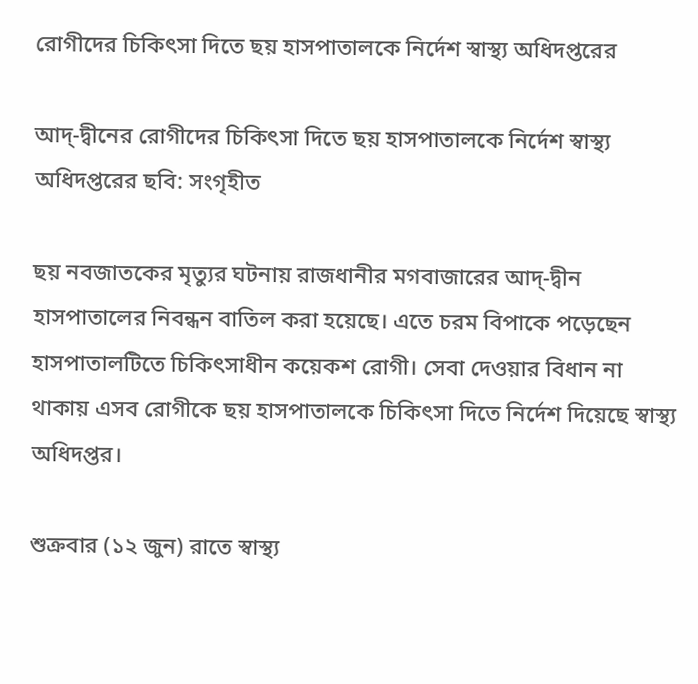রোগীদের চিকিৎসা দিতে ছয় হাসপাতালকে নির্দেশ স্বাস্থ্য অধিদপ্তরের

আদ্-দ্বীনের রোগীদের চিকিৎসা দিতে ছয় হাসপাতালকে নির্দেশ স্বাস্থ্য অধিদপ্তরের ছবি: সংগৃহীত

ছয় নবজাতকের মৃত্যুর ঘটনায় রাজধানীর মগবাজারের আদ্-দ্বীন হাসপাতালের নিবন্ধন বাতিল করা হয়েছে। এতে চরম বিপাকে পড়েছেন হাসপাতালটিতে চিকিৎসাধীন কয়েকশ রোগী। সেবা দেওয়ার বিধান না থাকায় এসব রোগীকে ছয় হাসপাতালকে চিকিৎসা দিতে নির্দেশ দিয়েছে স্বাস্থ্য অধিদপ্তর।

শুক্রবার (১২ জুন) রাতে স্বাস্থ্য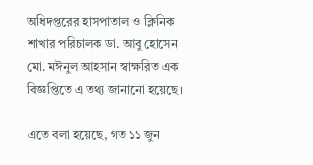অধিদপ্তরের হাসপাতাল ও ক্লিনিক শাখার পরিচালক ডা. আবু হোসেন মো. মঈনুল আহসান স্বাক্ষরিত এক বিজ্ঞপ্তিতে এ তথ্য জানানো হয়েছে।

এতে বলা হয়েছে, গত ১১ জুন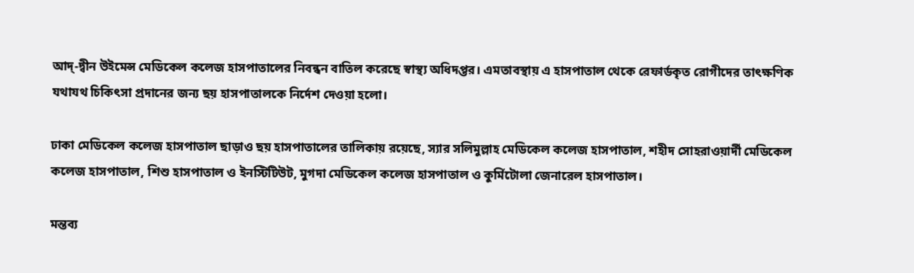আদ্-দ্বীন উইমেন্স মেডিকেল কলেজ হাসপাতালের নিবন্ধন বাতিল করেছে স্বাস্থ্য অধিদপ্তর। এমতাবস্থায় এ হাসপাতাল থেকে রেফার্ডকৃত রোগীদের তাৎক্ষণিক যথাযথ চিকিৎসা প্রদানের জন্য ছয় হাসপাতালকে নির্দেশ দেওয়া হলো।

ঢাকা মেডিকেল কলেজ হাসপাতাল ছাড়াও ছয় হাসপাতালের তালিকায় রয়েছে, স্যার সলিমুল্লাহ মেডিকেল কলেজ হাসপাতাল, শহীদ সোহরাওয়ার্দী মেডিকেল কলেজ হাসপাতাল, শিশু হাসপাতাল ও ইনস্টিটিউট, মুগদা মেডিকেল কলেজ হাসপাতাল ও কুর্মিটোলা জেনারেল হাসপাতাল।

মন্তব্য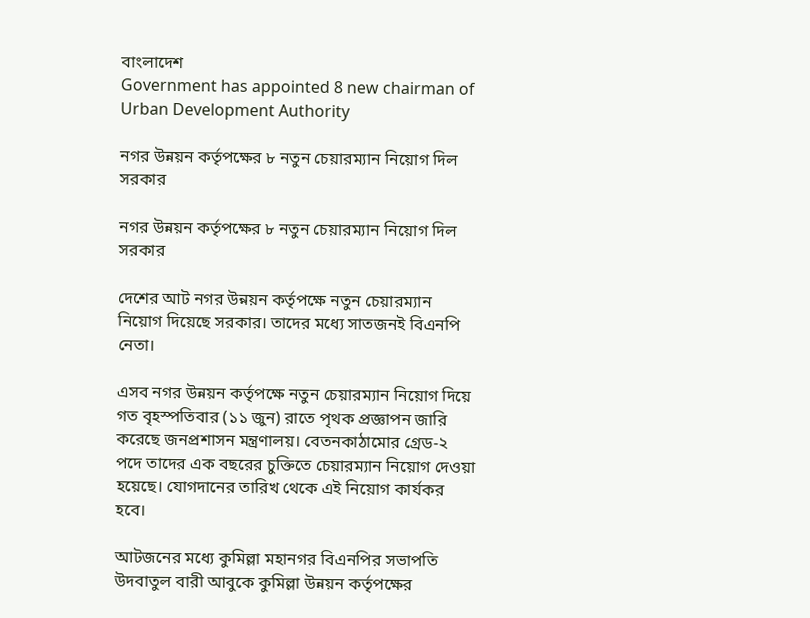বাংলাদেশ
Government has appointed 8 new chairman of Urban Development Authority

নগর উন্নয়ন কর্তৃপক্ষের ৮ নতুন চেয়ারম্যান নিয়োগ দিল সরকার

নগর উন্নয়ন কর্তৃপক্ষের ৮ নতুন চেয়ারম্যান নিয়োগ দিল সরকার

দেশের আট নগর উন্নয়ন কর্তৃপক্ষে নতুন চেয়ারম্যান নিয়োগ দিয়েছে সরকার। তাদের মধ্যে সাতজনই বিএনপি নেতা।

এসব নগর উন্নয়ন কর্তৃপক্ষে নতুন চেয়ারম্যান নিয়োগ দিয়ে গত বৃহস্পতিবার (১১ জুন) রাতে পৃথক প্রজ্ঞাপন জারি করেছে জনপ্রশাসন মন্ত্রণালয়। বেতনকাঠামোর গ্রেড-২ পদে তাদের এক বছরের চুক্তিতে চেয়ারম্যান নিয়োগ দেওয়া হয়েছে। যোগদানের তারিখ থেকে এই নিয়োগ কার্যকর হবে।

আটজনের মধ্যে কুমিল্লা মহানগর বিএনপির সভাপতি উদবাতুল বারী আবুকে কুমিল্লা উন্নয়ন কর্তৃপক্ষের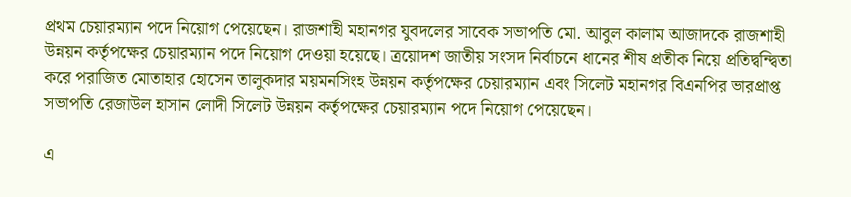প্রথম চেয়ারম্যান পদে নিয়োগ পেয়েছেন। রাজশাহী মহানগর যুবদলের সাবেক সভাপতি মো. আবুল কালাম আজাদকে রাজশাহী উন্নয়ন কর্তৃপক্ষের চেয়ারম্যান পদে নিয়োগ দেওয়া হয়েছে। ত্রয়োদশ জাতীয় সংসদ নির্বাচনে ধানের শীষ প্রতীক নিয়ে প্রতিদ্বন্দ্বিতা করে পরাজিত মোতাহার হোসেন তালুকদার ময়মনসিংহ উন্নয়ন কর্তৃপক্ষের চেয়ারম্যান এবং সিলেট মহানগর বিএনপির ভারপ্রাপ্ত সভাপতি রেজাউল হাসান লোদী সিলেট উন্নয়ন কর্তৃপক্ষের চেয়ারম্যান পদে নিয়োগ পেয়েছেন।

এ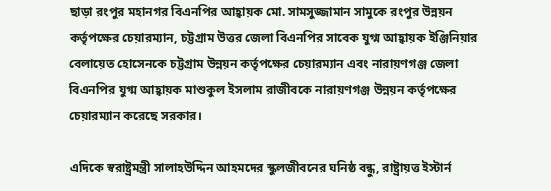ছাড়া রংপুর মহানগর বিএনপির আহ্বায়ক মো. সামসুজ্জামান সামুকে রংপুর উন্নয়ন কর্তৃপক্ষের চেয়ারম্যান, চট্টগ্রাম উত্তর জেলা বিএনপির সাবেক যুগ্ম আহ্বায়ক ইঞ্জিনিয়ার বেলায়েত হোসেনকে চট্টগ্রাম উন্নয়ন কর্তৃপক্ষের চেয়ারম্যান এবং নারায়ণগঞ্জ জেলা বিএনপির যুগ্ম আহ্বায়ক মাশুকুল ইসলাম রাজীবকে নারায়ণগঞ্জ উন্নয়ন কর্তৃপক্ষের চেয়ারম্যান করেছে সরকার।

এদিকে স্বরাষ্ট্রমন্ত্রী সালাহউদ্দিন আহমদের স্কুলজীবনের ঘনিষ্ঠ বন্ধু, রাষ্ট্রায়ত্ত ইস্টার্ন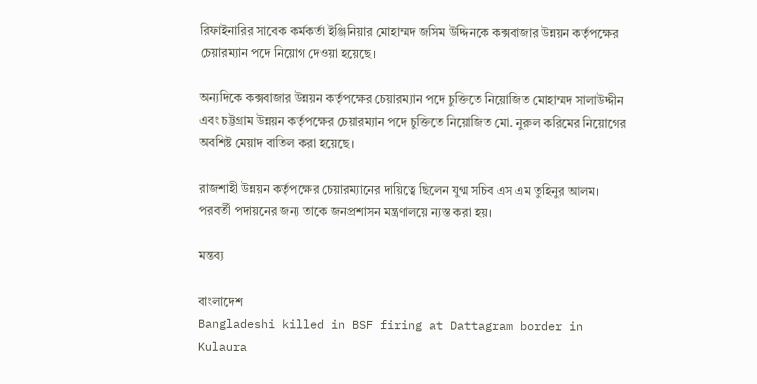রিফাইনারির সাবেক কর্মকর্তা ইঞ্জিনিয়ার মোহাম্মদ জসিম উদ্দিনকে কক্সবাজার উন্নয়ন কর্তৃপক্ষের চেয়ারম্যান পদে নিয়োগ দেওয়া হয়েছে।

অন্যদিকে কক্সবাজার উন্নয়ন কর্তৃপক্ষের চেয়ারম্যান পদে চুক্তিতে নিয়োজিত মোহাম্মদ সালাউদ্দীন এবং চট্টগ্রাম উন্নয়ন কর্তৃপক্ষের চেয়ারম্যান পদে চুক্তিতে নিয়োজিত মো. নুরুল করিমের নিয়োগের অবশিষ্ট মেয়াদ বাতিল করা হয়েছে।

রাজশাহী উন্নয়ন কর্তৃপক্ষের চেয়ারম্যানের দায়িত্বে ছিলেন যুগ্ম সচিব এস এম তুহিনুর আলম। পরবর্তী পদায়নের জন্য তাকে জনপ্রশাসন মন্ত্রণালয়ে ন্যস্ত করা হয়।

মন্তব্য

বাংলাদেশ
Bangladeshi killed in BSF firing at Dattagram border in Kulaura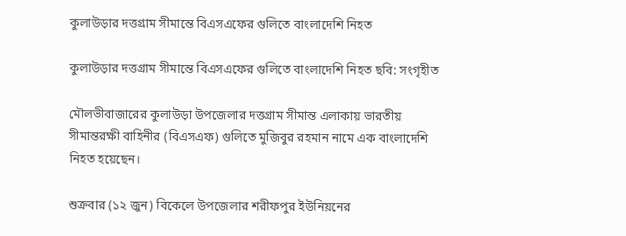কুলাউড়ার দত্তগ্রাম সীমান্তে বিএসএফের গুলিতে বাংলাদেশি নিহত

কুলাউড়ার দত্তগ্রাম সীমান্তে বিএসএফের গুলিতে বাংলাদেশি নিহত ছবি: সংগৃহীত

মৌলভীবাজারের কুলাউড়া উপজেলার দত্তগ্রাম সীমান্ত এলাকায় ভারতীয় সীমান্তরক্ষী বাহিনীর (বিএসএফ) গুলিতে মুজিবুর রহমান নামে এক বাংলাদেশি নিহত হয়েছেন।

শুক্রবার (১২ জুন) বিকেলে উপজেলার শরীফপুর ইউনিয়নের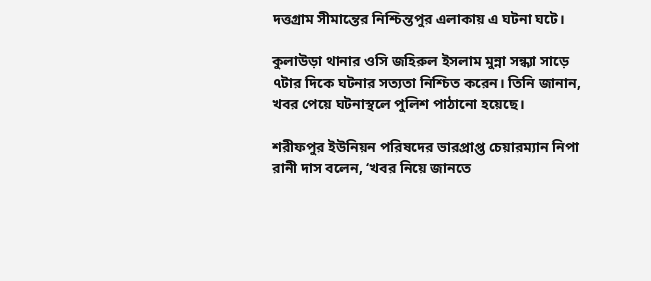দত্তগ্রাম সীমান্তের নিশ্চিন্তপুর এলাকায় এ ঘটনা ঘটে।

কুলাউড়া থানার ওসি জহিরুল ইসলাম মুন্না সন্ধ্যা সাড়ে ৭টার দিকে ঘটনার সত্যতা নিশ্চিত করেন। তিনি জানান, খবর পেয়ে ঘটনাস্থলে পুলিশ পাঠানো হয়েছে।

শরীফপুর ইউনিয়ন পরিষদের ভারপ্রাপ্ত চেয়ারম্যান নিপা রানী দাস বলেন, ‘খবর নিয়ে জানতে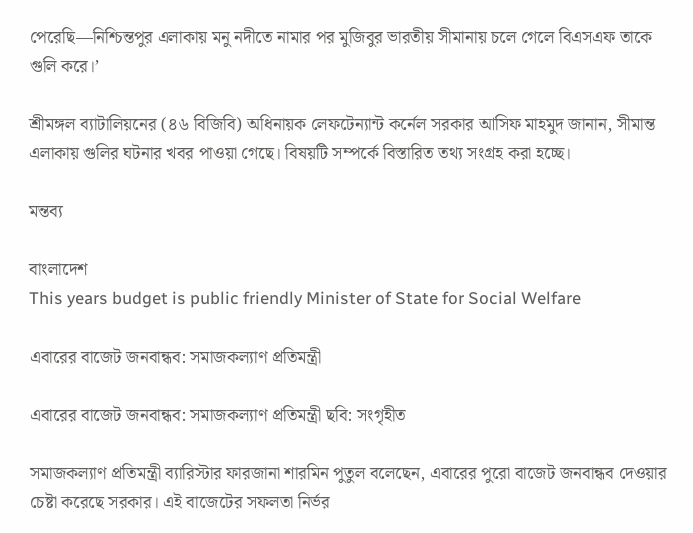পেরেছি—নিশ্চিন্তপুর এলাকায় মনু নদীতে নামার পর মুজিবুর ভারতীয় সীমানায় চলে গেলে বিএসএফ তাকে গুলি করে।’

শ্রীমঙ্গল ব্যাটালিয়নের (৪৬ বিজিবি) অধিনায়ক লেফটেন্যান্ট কর্নেল সরকার আসিফ মাহমুদ জানান, সীমান্ত এলাকায় গুলির ঘটনার খবর পাওয়া গেছে। বিষয়টি সম্পর্কে বিস্তারিত তথ্য সংগ্রহ করা হচ্ছে।

মন্তব্য

বাংলাদেশ
This years budget is public friendly Minister of State for Social Welfare

এবারের বাজেট জনবান্ধব: সমাজকল্যাণ প্রতিমন্ত্রী

এবারের বাজেট জনবান্ধব: সমাজকল্যাণ প্রতিমন্ত্রী ছবি: সংগৃহীত

সমাজকল্যাণ প্রতিমন্ত্রী ব্যারিস্টার ফারজানা শারমিন পুতুল বলেছেন, এবারের পুরো বাজেট জনবান্ধব দেওয়ার চেষ্টা করেছে সরকার। এই বাজেটের সফলতা নির্ভর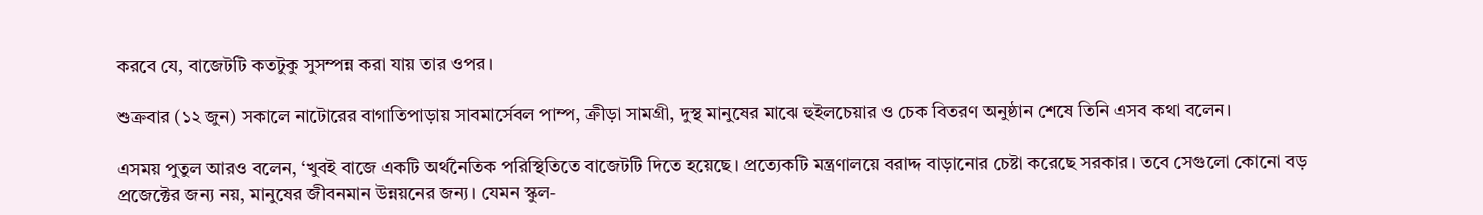করবে যে, বাজেটটি কতটুকু সুসম্পন্ন করা যায় তার ওপর।

শুক্রবার (১২ জুন) সকালে নাটোরের বাগাতিপাড়ায় সাবমার্সেবল পাম্প, ক্রীড়া সামগ্রী, দুস্থ মানুষের মাঝে হুইলচেয়ার ও চেক বিতরণ অনুষ্ঠান শেষে তিনি এসব কথা বলেন।

এসময় পুতুল আরও বলেন, ‘খুবই বাজে একটি অর্থনৈতিক পরিস্থিতিতে বাজেটটি দিতে হয়েছে। প্রত্যেকটি মন্ত্রণালয়ে বরাদ্দ বাড়ানোর চেষ্টা করেছে সরকার। তবে সেগুলো কোনো বড় প্রজেক্টের জন্য নয়, মানুষের জীবনমান উন্নয়নের জন্য। যেমন স্কুল-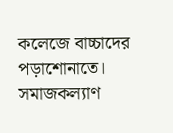কলেজে বাচ্চাদের পড়াশোনাতে। সমাজকল্যাণ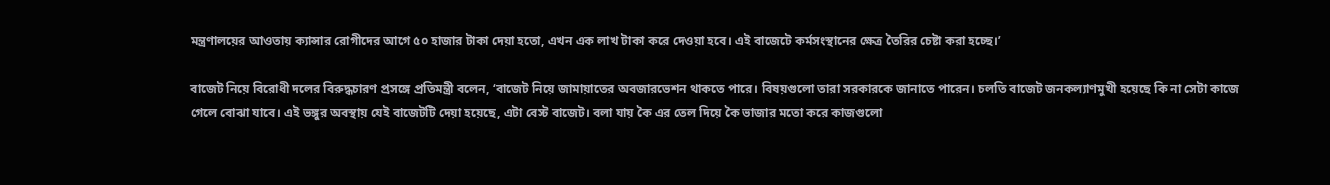মন্ত্রণালয়ের আওতায় ক্যান্সার রোগীদের আগে ৫০ হাজার টাকা দেয়া হতো, এখন এক লাখ টাকা করে দেওয়া হবে। এই বাজেটে কর্মসংস্থানের ক্ষেত্র তৈরির চেষ্টা করা হচ্ছে।’

বাজেট নিয়ে বিরোধী দলের বিরুদ্ধচারণ প্রসঙ্গে প্রতিমন্ত্রী বলেন, ‘বাজেট নিয়ে জামায়াতের অবজারভেশন থাকতে পারে। বিষয়গুলো তারা সরকারকে জানাতে পারেন। চলতি বাজেট জনকল্যাণমুখী হয়েছে কি না সেটা কাজে গেলে বোঝা যাবে। এই ভঙ্গুর অবস্থায় যেই বাজেটটি দেয়া হয়েছে, এটা বেস্ট বাজেট। বলা যায় কৈ এর তেল দিয়ে কৈ ভাজার মতো করে কাজগুলো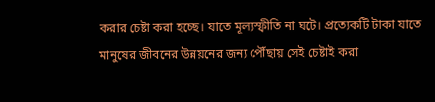করার চেষ্টা করা হচ্ছে। যাতে মূল্যস্ফীতি না ঘটে। প্রত্যেকটি টাকা যাতে মানুষের জীবনের উন্নয়নের জন্য পৌঁছায় সেই চেষ্টাই করা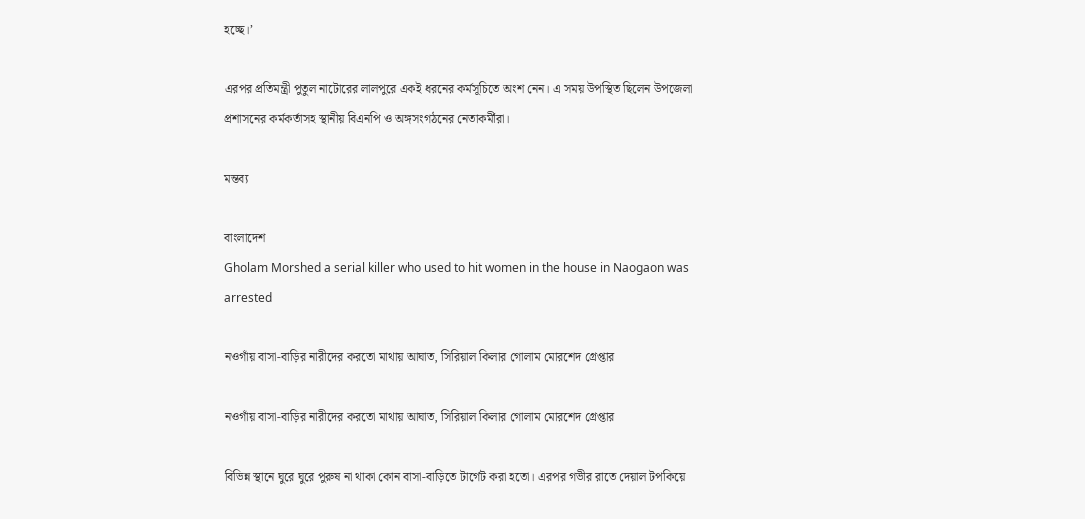হচ্ছে।’

এরপর প্রতিমন্ত্রী পুতুল নাটোরের লালপুরে একই ধরনের কর্মসূচিতে অংশ নেন। এ সময় উপস্থিত ছিলেন উপজেলা প্রশাসনের কর্মকর্তাসহ স্থানীয় বিএনপি ও অঙ্গসংগঠনের নেতাকর্মীরা।

মন্তব্য

বাংলাদেশ
Gholam Morshed a serial killer who used to hit women in the house in Naogaon was arrested

নওগাঁয় বাসা-বাড়ির নারীদের করতো মাথায় আঘাত, সিরিয়াল কিলার গোলাম মোরশেদ গ্রেপ্তার

নওগাঁয় বাসা-বাড়ির নারীদের করতো মাথায় আঘাত, সিরিয়াল কিলার গোলাম মোরশেদ গ্রেপ্তার

বিভিন্ন স্থানে ঘুরে ঘুরে পুরুষ না থাকা কোন বাসা-বাড়িতে টার্গেট করা হতো। এরপর গভীর রাতে দেয়াল টপকিয়ে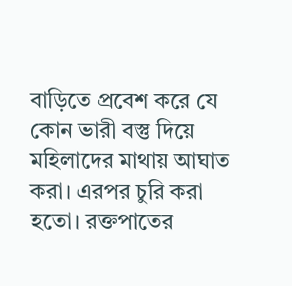বাড়িতে প্রবেশ করে যে কোন ভারী বস্তু দিয়ে মহিলাদের মাথায় আঘাত করা। এরপর চুরি করা হতো। রক্তপাতের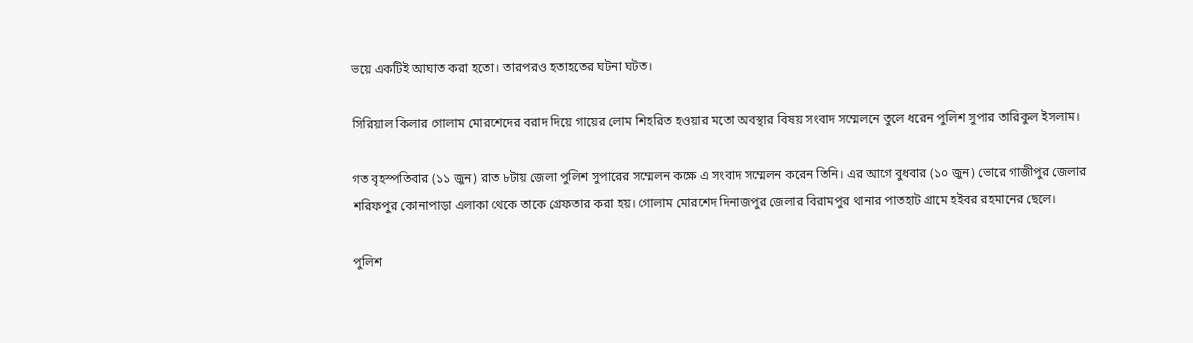ভয়ে একটিই আঘাত করা হতো। তারপরও হতাহতের ঘটনা ঘটত।

সিরিয়াল কিলার গোলাম মোরশেদের বরাদ দিয়ে গায়ের লোম শিহরিত হওয়ার মতো অবস্থার বিষয় সংবাদ সম্মেলনে তুলে ধরেন পুলিশ সুপার তারিকুল ইসলাম।

গত বৃহস্পতিবার (১১ জুন) রাত ৮টায় জেলা পুলিশ সুপারের সম্মেলন কক্ষে এ সংবাদ সম্মেলন করেন তিনি। এর আগে বুধবার (১০ জুন) ভোরে গাজীপুর জেলার শরিফপুর কোনাপাড়া এলাকা থেকে তাকে গ্রেফতার করা হয়। গোলাম মোরশেদ দিনাজপুর জেলার বিরামপুর থানার পাতহাট গ্রামে হইবর রহমানের ছেলে।

পুলিশ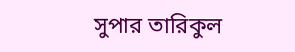সুপার তারিকুল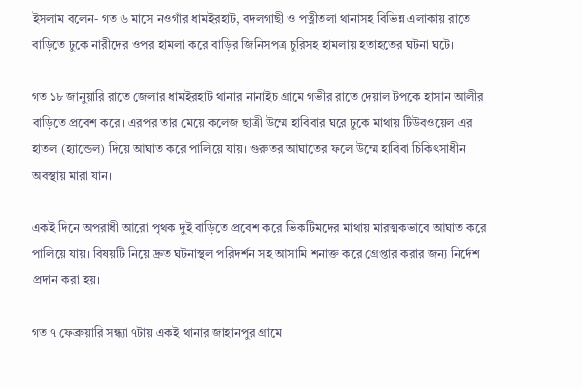ইসলাম বলেন- গত ৬ মাসে নওগাঁর ধামইরহাট, বদলগাছী ও পত্নীতলা থানাসহ বিভিন্ন এলাকায় রাতে বাড়িতে ঢুকে নারীদের ওপর হামলা করে বাড়ির জিনিসপত্র চুরিসহ হামলায় হতাহতের ঘটনা ঘটে।

গত ১৮ জানুয়ারি রাতে জেলার ধামইরহাট থানার নানাইচ গ্রামে গভীর রাতে দেয়াল টপকে হাসান আলীর বাড়িতে প্রবেশ করে। এরপর তার মেয়ে কলেজ ছাত্রী উম্মে হাবিবার ঘরে ঢুকে মাথায় টিউবওয়েল এর হাতল (হ্যান্ডেল) দিয়ে আঘাত করে পালিয়ে যায়। গুরুতর আঘাতের ফলে উম্মে হাবিবা চিকিৎসাধীন অবস্থায় মারা যান।

একই দিনে অপরাধী আরো পৃথক দুই বাড়িতে প্রবেশ করে ভিকটিমদের মাথায় মারত্মকভাবে আঘাত করে পালিয়ে যায়। বিষয়টি নিয়ে দ্রুত ঘটনাস্থল পরিদর্শন সহ আসামি শনাক্ত করে গ্রেপ্তার করার জন্য নির্দেশ প্রদান করা হয়।

গত ৭ ফেব্রুয়ারি সন্ধ্যা ৭টায় একই থানার জাহানপুর গ্রামে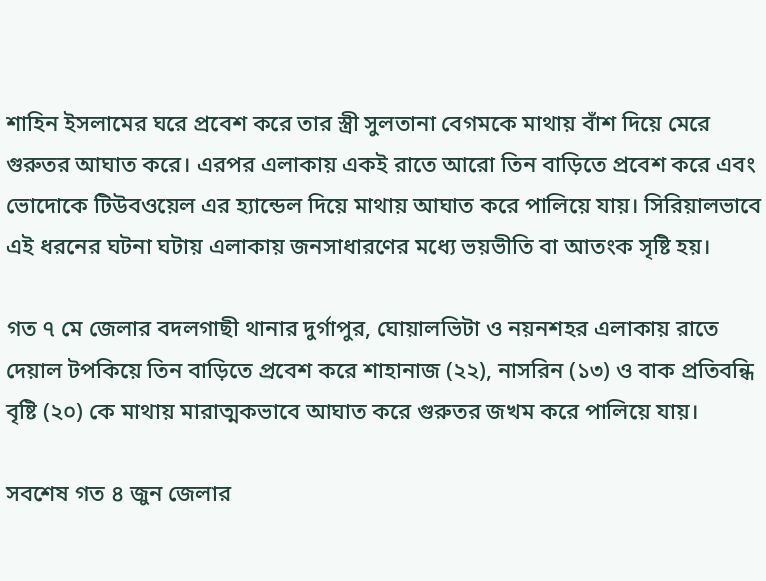শাহিন ইসলামের ঘরে প্রবেশ করে তার স্ত্রী সুলতানা বেগমকে মাথায় বাঁশ দিয়ে মেরে গুরুতর আঘাত করে। এরপর এলাকায় একই রাতে আরো তিন বাড়িতে প্রবেশ করে এবং ভোদোকে টিউবওয়েল এর হ্যান্ডেল দিয়ে মাথায় আঘাত করে পালিয়ে যায়। সিরিয়ালভাবে এই ধরনের ঘটনা ঘটায় এলাকায় জনসাধারণের মধ্যে ভয়ভীতি বা আতংক সৃষ্টি হয়।

গত ৭ মে জেলার বদলগাছী থানার দুর্গাপুর, ঘোয়ালভিটা ও নয়নশহর এলাকায় রাতে দেয়াল টপকিয়ে তিন বাড়িতে প্রবেশ করে শাহানাজ (২২), নাসরিন (১৩) ও বাক প্রতিবন্ধি বৃষ্টি (২০) কে মাথায় মারাত্মকভাবে আঘাত করে গুরুতর জখম করে পালিয়ে যায়।

সবশেষ গত ৪ জুন জেলার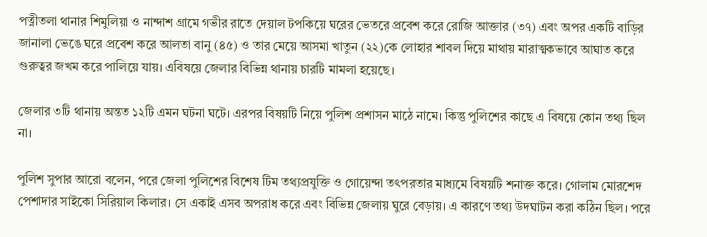পত্নীতলা থানার শিমুলিয়া ও নান্দাশ গ্রামে গভীর রাতে দেয়াল টপকিয়ে ঘরের ভেতরে প্রবেশ করে রোজি আক্তার (৩৭) এবং অপর একটি বাড়ির জানালা ভেঙে ঘরে প্রবেশ করে আলতা বানু (৪৫) ও তার মেয়ে আসমা খাতুন (২২)কে লোহার শাবল দিয়ে মাথায় মারাত্মকভাবে আঘাত করে গুরুত্বর জখম করে পালিয়ে যায়। এবিষয়ে জেলার বিভিন্ন থানায় চারটি মামলা হয়েছে।

জেলার ৩টি থানায় অন্তত ১২টি এমন ঘটনা ঘটে। এরপর বিষয়টি নিয়ে পুলিশ প্রশাসন মাঠে নামে। কিন্তু পুলিশের কাছে এ বিষয়ে কোন তথ্য ছিল না।

পুলিশ ‍সুপার আরো বলেন, পরে জেলা পুলিশের বিশেষ টিম তথ্যপ্রযুক্তি ও গোয়েন্দা তৎপরতার মাধ্যমে বিষয়টি শনাক্ত করে। গোলাম মোরশেদ পেশাদার সাইকো সিরিয়াল কিলার। সে একাই এসব অপরাধ করে এবং বিভিন্ন জেলায় ঘুরে বেড়ায়। এ কারণে তথ্য উদঘাটন করা কঠিন ছিল। পরে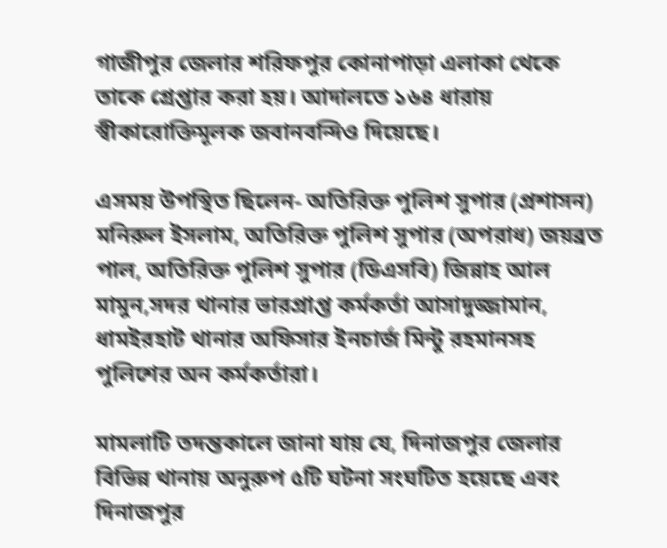গাজীপুর জেলার শরিফপুর কোনাপাড়া এলাকা থেকে তাকে গ্রেপ্তার করা হয়। আদালতে ১৬৪ ধারায় স্বীকারোক্তিমূলক জবানবন্দিও দিয়েছে।

এসময় উপস্থিত ছিলেন- অতিরিক্ত পুলিশ সুপার (প্রশাসন) মনিরুল ইসলাম, অতিরিক্ত পুলিশ সুপার (অপরাধ) জয়ব্রত পাল, অতিরিক্ত পুলিশ সুপার (ডিএসবি) জিন্নাহ আল মামুন,সদর থানার ভারপ্রাপ্ত কর্মকর্তা আসাদুজ্জামান, ধামইরহাট থানার অফিসার ইনচার্জ মিন্টু রহমানসহ পুলিশের অন কর্মকর্তারা।

মামলাটি তদন্তকালে জানা যায় যে, দিনাজপুর জেলার বিভিন্ন থানায় অনুরুপ ৫টি ঘটনা সংঘটিত হয়েছে এবং দিনাজপুর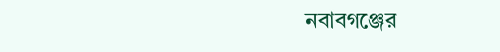নবাবগঞ্জের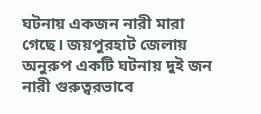ঘটনায় একজন নারী মারা গেছে। জয়পুরহাট জেলায় অনুরুপ একটি ঘটনায় দুই জন নারী গুরুত্বরভাবে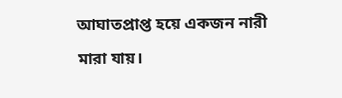আঘাতপ্রাপ্ত হয়ে একজন নারী মারা যায়।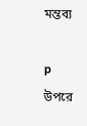মন্তব্য

p
উপরে